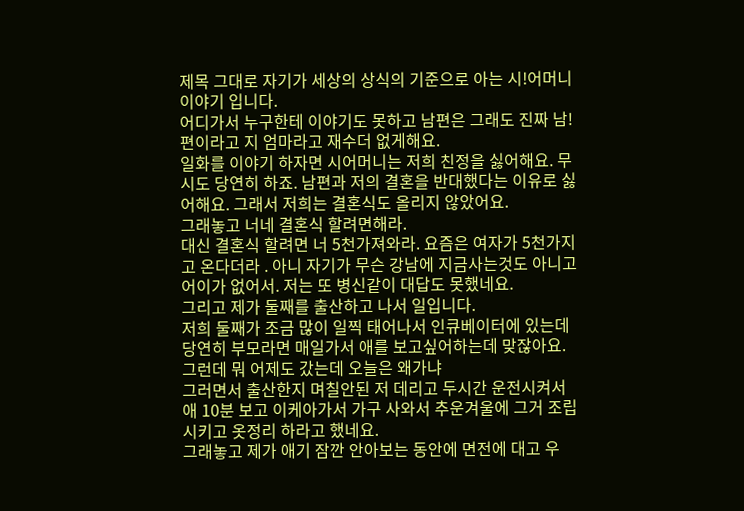제목 그대로 자기가 세상의 상식의 기준으로 아는 시!어머니 이야기 입니다.
어디가서 누구한테 이야기도 못하고 남편은 그래도 진짜 남! 편이라고 지 엄마라고 재수더 없게해요.
일화를 이야기 하자면 시어머니는 저희 친정을 싫어해요. 무시도 당연히 하죠. 남편과 저의 결혼을 반대했다는 이유로 싫어해요. 그래서 저희는 결혼식도 올리지 않았어요.
그래놓고 너네 결혼식 할려면해라.
대신 결혼식 할려면 너 5천가져와라. 요즘은 여자가 5천가지고 온다더라 . 아니 자기가 무슨 강남에 지금사는것도 아니고 어이가 없어서. 저는 또 병신같이 대답도 못했네요.
그리고 제가 둘째를 출산하고 나서 일입니다.
저희 둘째가 조금 많이 일찍 태어나서 인큐베이터에 있는데 당연히 부모라면 매일가서 애를 보고싶어하는데 맞잖아요. 그런데 뭐 어제도 갔는데 오늘은 왜가냐
그러면서 출산한지 며칠안된 저 데리고 두시간 운전시켜서 애 10분 보고 이케아가서 가구 사와서 추운겨울에 그거 조립시키고 옷정리 하라고 했네요.
그래놓고 제가 애기 잠깐 안아보는 동안에 면전에 대고 우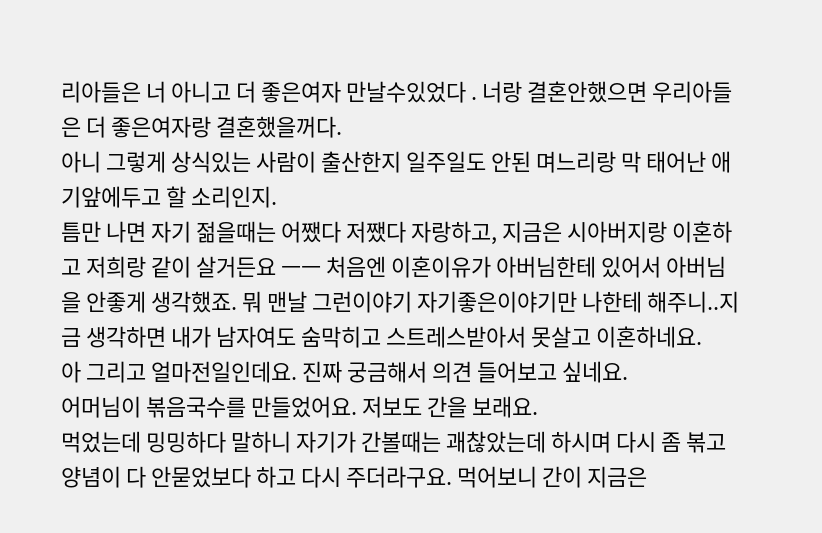리아들은 너 아니고 더 좋은여자 만날수있었다 . 너랑 결혼안했으면 우리아들은 더 좋은여자랑 결혼했을꺼다.
아니 그렇게 상식있는 사람이 출산한지 일주일도 안된 며느리랑 막 태어난 애기앞에두고 할 소리인지.
틈만 나면 자기 젊을때는 어쨌다 저쨌다 자랑하고, 지금은 시아버지랑 이혼하고 저희랑 같이 살거든요 ㅡㅡ 처음엔 이혼이유가 아버님한테 있어서 아버님을 안좋게 생각했죠. 뭐 맨날 그런이야기 자기좋은이야기만 나한테 해주니..지금 생각하면 내가 남자여도 숨막히고 스트레스받아서 못살고 이혼하네요.
아 그리고 얼마전일인데요. 진짜 궁금해서 의견 들어보고 싶네요.
어머님이 볶음국수를 만들었어요. 저보도 간을 보래요.
먹었는데 밍밍하다 말하니 자기가 간볼때는 괘찮았는데 하시며 다시 좀 볶고 양념이 다 안묻었보다 하고 다시 주더라구요. 먹어보니 간이 지금은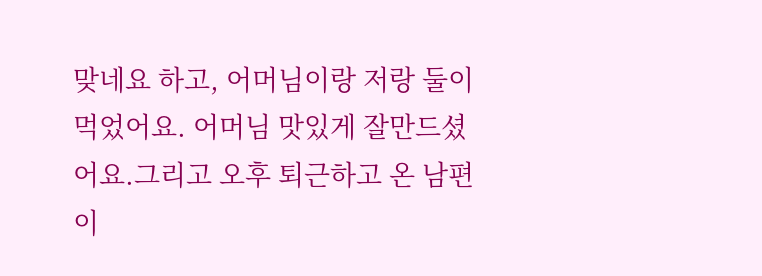맞네요 하고, 어머님이랑 저랑 둘이 먹었어요. 어머님 맛있게 잘만드셨어요.그리고 오후 퇴근하고 온 남편이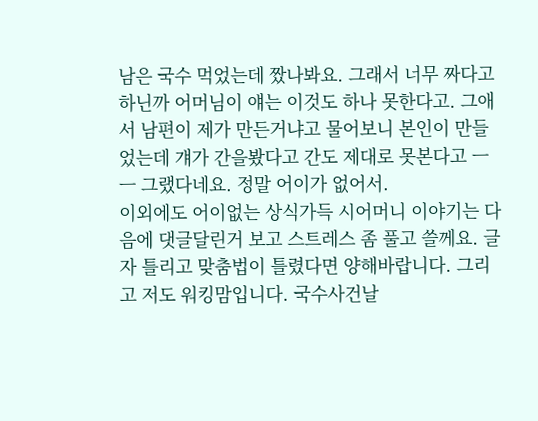남은 국수 먹었는데 짰나봐요. 그래서 너무 짜다고 하닌까 어머님이 얘는 이것도 하나 못한다고. 그애서 남편이 제가 만든거냐고 물어보니 본인이 만들었는데 걔가 간을봤다고 간도 제대로 못본다고 ㅡㅡ 그랬다네요. 정말 어이가 없어서.
이외에도 어이없는 상식가득 시어머니 이야기는 다음에 댓글달린거 보고 스트레스 좀 풀고 쓸께요. 글자 틀리고 맞춤법이 틀렸다면 양해바랍니다. 그리고 저도 워킹맘입니다. 국수사건날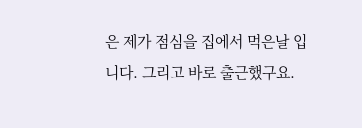은 제가 점심을 집에서 먹은날 입니다. 그리고 바로 출근했구요.